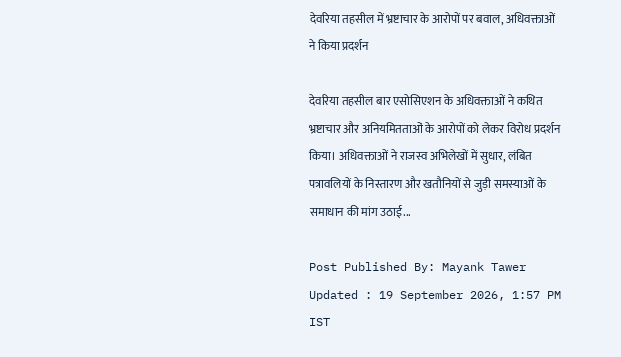देवरिया तहसील में भ्रष्टाचार के आरोपों पर बवाल, अधिवक्ताओं ने किया प्रदर्शन

देवरिया तहसील बार एसोसिएशन के अधिवक्ताओं ने कथित भ्रष्टाचार और अनियमितताओं के आरोपों को लेकर विरोध प्रदर्शन किया। अधिवक्ताओं ने राजस्व अभिलेखों में सुधार, लंबित पत्रावलियों के निस्तारण और खतौनियों से जुड़ी समस्याओं के समाधान की मांग उठाई...

Post Published By: Mayank Tawer
Updated : 19 September 2026, 1:57 PM IST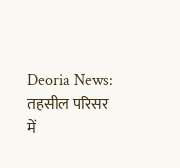Deoria News: तहसील परिसर में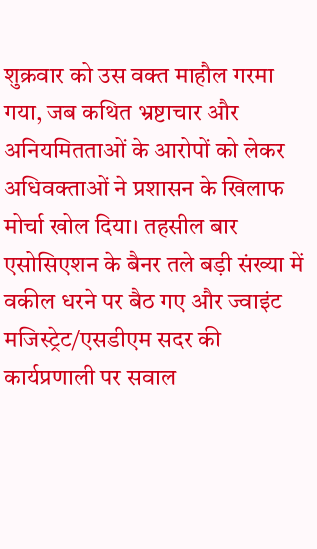शुक्रवार को उस वक्त माहौल गरमा गया, जब कथित भ्रष्टाचार और अनियमितताओं के आरोपों को लेकर अधिवक्ताओं ने प्रशासन के खिलाफ मोर्चा खोल दिया। तहसील बार एसोसिएशन के बैनर तले बड़ी संख्या में वकील धरने पर बैठ गए और ज्वाइंट मजिस्ट्रेट/एसडीएम सदर की कार्यप्रणाली पर सवाल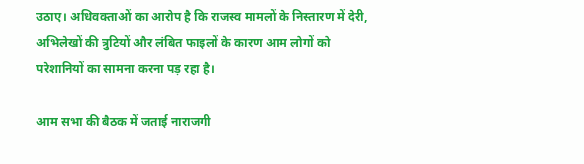उठाए। अधिवक्ताओं का आरोप है कि राजस्व मामलों के निस्तारण में देरी, अभिलेखों की त्रुटियों और लंबित फाइलों के कारण आम लोगों को परेशानियों का सामना करना पड़ रहा है।

आम सभा की बैठक में जताई नाराजगी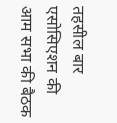तहसील बार एसोसिएशन की आम सभा की बैठक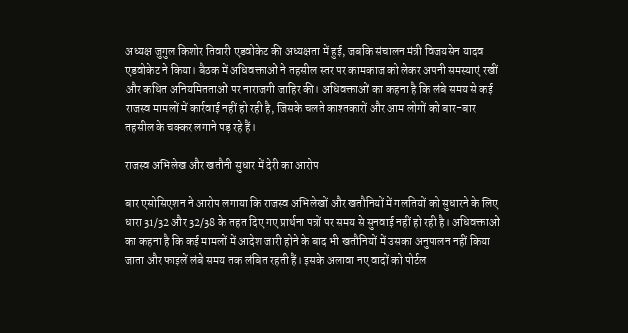अध्यक्ष जुगुल किशोर तिवारी एडवोकेट की अध्यक्षता में हुई, जबकि संचालन मंत्री विजयसेन यादव एडवोकेट ने किया। बैठक में अधिवक्ताओं ने तहसील स्तर पर कामकाज को लेकर अपनी समस्याएं रखीं और कथित अनियमितताओं पर नाराजगी जाहिर की। अधिवक्ताओं का कहना है कि लंबे समय से कई राजस्व मामलों में कार्रवाई नहीं हो रही है, जिसके चलते काश्तकारों और आम लोगों को बार-बार तहसील के चक्कर लगाने पड़ रहे हैं।

राजस्व अभिलेख और खतौनी सुधार में देरी का आरोप

बार एसोसिएशन ने आरोप लगाया कि राजस्व अभिलेखों और खतौनियों में गलतियों को सुधारने के लिए धारा 31/32 और 32/38 के तहत दिए गए प्रार्थना पत्रों पर समय से सुनवाई नहीं हो रही है। अधिवक्ताओं का कहना है कि कई मामलों में आदेश जारी होने के बाद भी खतौनियों में उसका अनुपालन नहीं किया जाता और फाइलें लंबे समय तक लंबित रहती हैं। इसके अलावा नए वादों को पोर्टल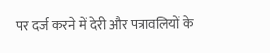पर दर्ज करने में देरी और पत्रावलियों के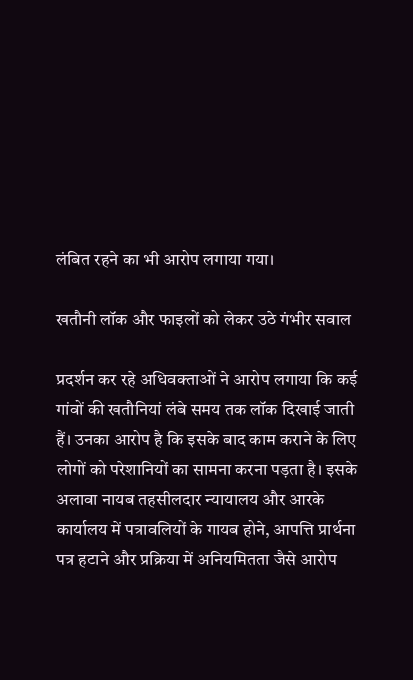लंबित रहने का भी आरोप लगाया गया।

खतौनी लॉक और फाइलों को लेकर उठे गंभीर सवाल

प्रदर्शन कर रहे अधिवक्ताओं ने आरोप लगाया कि कई गांवों की खतौनियां लंबे समय तक लॉक दिखाई जाती हैं। उनका आरोप है कि इसके बाद काम कराने के लिए लोगों को परेशानियों का सामना करना पड़ता है। इसके अलावा नायब तहसीलदार न्यायालय और आरके कार्यालय में पत्रावलियों के गायब होने, आपत्ति प्रार्थना पत्र हटाने और प्रक्रिया में अनियमितता जैसे आरोप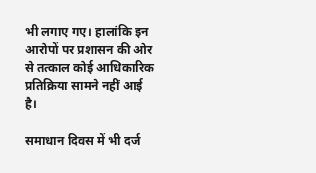भी लगाए गए। हालांकि इन आरोपों पर प्रशासन की ओर से तत्काल कोई आधिकारिक प्रतिक्रिया सामने नहीं आई है।

समाधान दिवस में भी दर्ज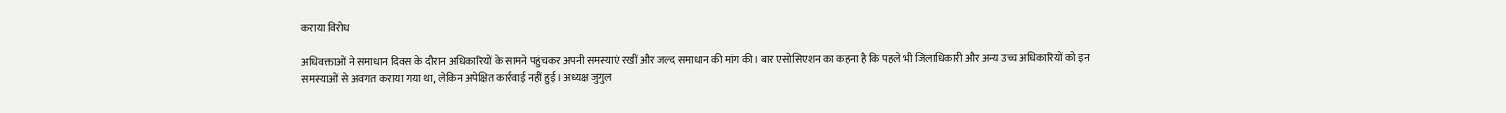कराया विरोध

अधिवक्ताओं ने समाधान दिवस के दौरान अधिकारियों के सामने पहुंचकर अपनी समस्याएं रखीं और जल्द समाधान की मांग की। बार एसोसिएशन का कहना है कि पहले भी जिलाधिकारी और अन्य उच्च अधिकारियों को इन समस्याओं से अवगत कराया गया था, लेकिन अपेक्षित कार्रवाई नहीं हुई। अध्यक्ष जुगुल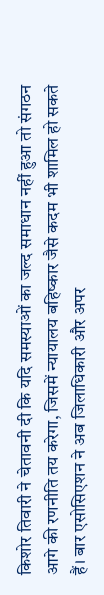किशोर तिवारी ने चेतावनी दी कि यदि समस्याओं का जल्द समाधान नहीं हुआ तो संगठन आगे की रणनीति तय करेगा, जिसमें न्यायालय बहिष्कार जैसे कदम भी शामिल हो सकते हैं। बार एसोसिएशन ने अब जिलाधिकारी और अपर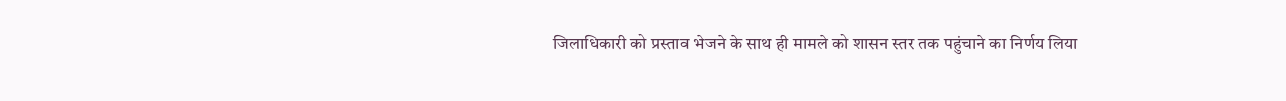जिलाधिकारी को प्रस्ताव भेजने के साथ ही मामले को शासन स्तर तक पहुंचाने का निर्णय लिया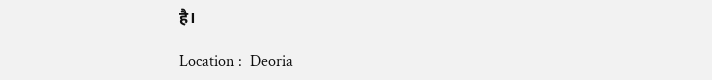है।

Location :  Deoria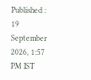Published :  19 September 2026, 1:57 PM IST